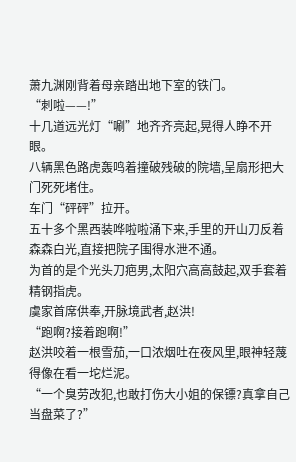萧九渊刚背着母亲踏出地下室的铁门。
“刺啦——!”
十几道远光灯“唰”地齐齐亮起,晃得人睁不开眼。
八辆黑色路虎轰鸣着撞破残破的院墙,呈扇形把大门死死堵住。
车门“砰砰”拉开。
五十多个黑西装哗啦啦涌下来,手里的开山刀反着森森白光,直接把院子围得水泄不通。
为首的是个光头刀疤男,太阳穴高高鼓起,双手套着精钢指虎。
虞家首席供奉,开脉境武者,赵洪!
“跑啊?接着跑啊!”
赵洪咬着一根雪茄,一口浓烟吐在夜风里,眼神轻蔑得像在看一坨烂泥。
“一个臭劳改犯,也敢打伤大小姐的保镖?真拿自己当盘菜了?”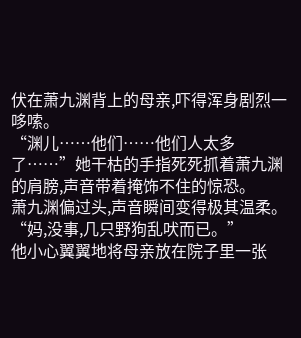伏在萧九渊背上的母亲,吓得浑身剧烈一哆嗦。
“渊儿……他们……他们人太多了……”她干枯的手指死死抓着萧九渊的肩膀,声音带着掩饰不住的惊恐。
萧九渊偏过头,声音瞬间变得极其温柔。
“妈,没事,几只野狗乱吠而已。”
他小心翼翼地将母亲放在院子里一张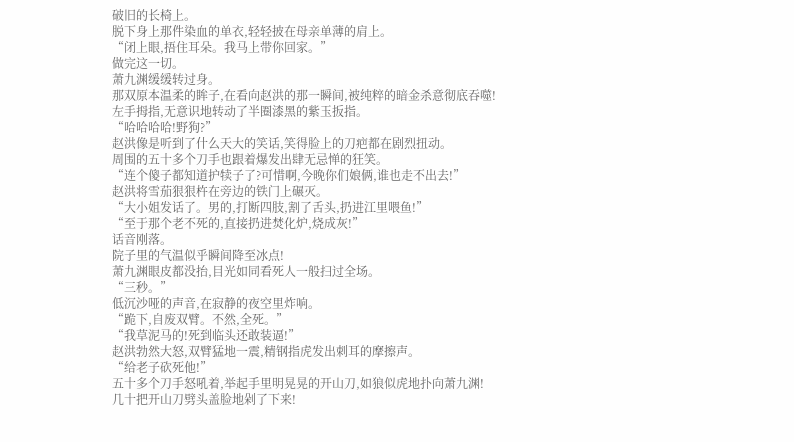破旧的长椅上。
脱下身上那件染血的单衣,轻轻披在母亲单薄的肩上。
“闭上眼,捂住耳朵。我马上带你回家。”
做完这一切。
萧九渊缓缓转过身。
那双原本温柔的眸子,在看向赵洪的那一瞬间,被纯粹的暗金杀意彻底吞噬!
左手拇指,无意识地转动了半圈漆黑的紫玉扳指。
“哈哈哈哈!野狗?”
赵洪像是听到了什么天大的笑话,笑得脸上的刀疤都在剧烈扭动。
周围的五十多个刀手也跟着爆发出肆无忌惮的狂笑。
“连个傻子都知道护犊子了?可惜啊,今晚你们娘俩,谁也走不出去!”
赵洪将雪茄狠狠杵在旁边的铁门上碾灭。
“大小姐发话了。男的,打断四肢,割了舌头,扔进江里喂鱼!”
“至于那个老不死的,直接扔进焚化炉,烧成灰!”
话音刚落。
院子里的气温似乎瞬间降至冰点!
萧九渊眼皮都没抬,目光如同看死人一般扫过全场。
“三秒。”
低沉沙哑的声音,在寂静的夜空里炸响。
“跪下,自废双臂。不然,全死。”
“我草泥马的!死到临头还敢装逼!”
赵洪勃然大怒,双臂猛地一震,精钢指虎发出刺耳的摩擦声。
“给老子砍死他!”
五十多个刀手怒吼着,举起手里明晃晃的开山刀,如狼似虎地扑向萧九渊!
几十把开山刀劈头盖脸地剁了下来!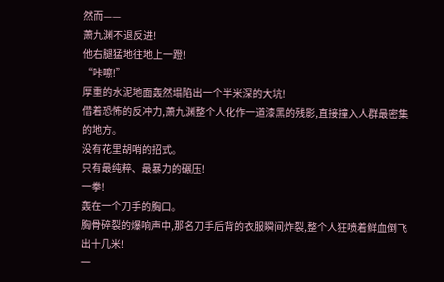然而——
萧九渊不退反进!
他右腿猛地往地上一蹬!
“咔嚓!”
厚重的水泥地面轰然塌陷出一个半米深的大坑!
借着恐怖的反冲力,萧九渊整个人化作一道漆黑的残影,直接撞入人群最密集的地方。
没有花里胡哨的招式。
只有最纯粹、最暴力的碾压!
一拳!
轰在一个刀手的胸口。
胸骨碎裂的爆响声中,那名刀手后背的衣服瞬间炸裂,整个人狂喷着鲜血倒飞出十几米!
一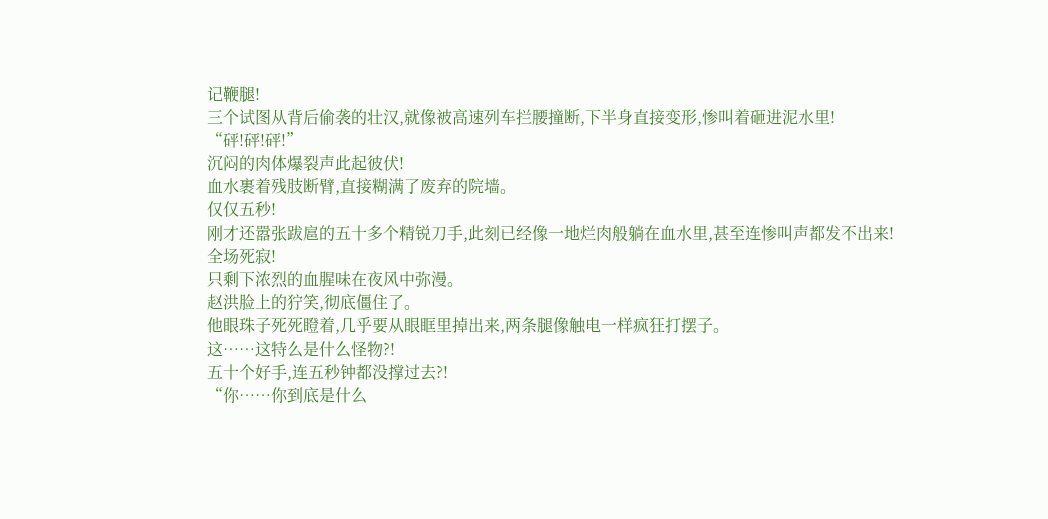记鞭腿!
三个试图从背后偷袭的壮汉,就像被高速列车拦腰撞断,下半身直接变形,惨叫着砸进泥水里!
“砰!砰!砰!”
沉闷的肉体爆裂声此起彼伏!
血水裹着残肢断臂,直接糊满了废弃的院墙。
仅仅五秒!
刚才还嚣张跋扈的五十多个精锐刀手,此刻已经像一地烂肉般躺在血水里,甚至连惨叫声都发不出来!
全场死寂!
只剩下浓烈的血腥味在夜风中弥漫。
赵洪脸上的狞笑,彻底僵住了。
他眼珠子死死瞪着,几乎要从眼眶里掉出来,两条腿像触电一样疯狂打摆子。
这……这特么是什么怪物?!
五十个好手,连五秒钟都没撑过去?!
“你……你到底是什么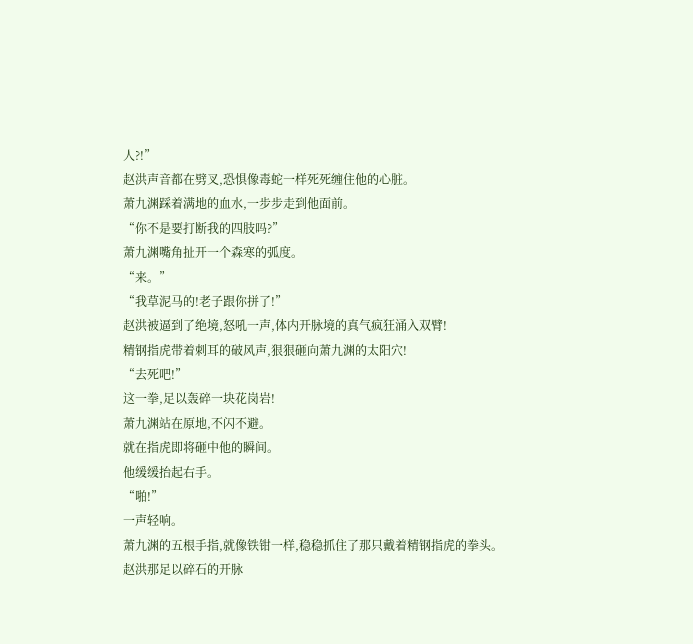人?!”
赵洪声音都在劈叉,恐惧像毒蛇一样死死缠住他的心脏。
萧九渊踩着满地的血水,一步步走到他面前。
“你不是要打断我的四肢吗?”
萧九渊嘴角扯开一个森寒的弧度。
“来。”
“我草泥马的!老子跟你拼了!”
赵洪被逼到了绝境,怒吼一声,体内开脉境的真气疯狂涌入双臂!
精钢指虎带着刺耳的破风声,狠狠砸向萧九渊的太阳穴!
“去死吧!”
这一拳,足以轰碎一块花岗岩!
萧九渊站在原地,不闪不避。
就在指虎即将砸中他的瞬间。
他缓缓抬起右手。
“啪!”
一声轻响。
萧九渊的五根手指,就像铁钳一样,稳稳抓住了那只戴着精钢指虎的拳头。
赵洪那足以碎石的开脉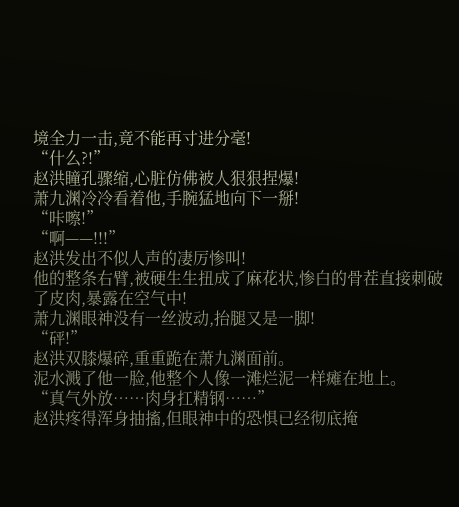境全力一击,竟不能再寸进分毫!
“什么?!”
赵洪瞳孔骤缩,心脏仿佛被人狠狠捏爆!
萧九渊冷冷看着他,手腕猛地向下一掰!
“咔嚓!”
“啊——!!!”
赵洪发出不似人声的凄厉惨叫!
他的整条右臂,被硬生生扭成了麻花状,惨白的骨茬直接刺破了皮肉,暴露在空气中!
萧九渊眼神没有一丝波动,抬腿又是一脚!
“砰!”
赵洪双膝爆碎,重重跪在萧九渊面前。
泥水溅了他一脸,他整个人像一滩烂泥一样瘫在地上。
“真气外放……肉身扛精钢……”
赵洪疼得浑身抽搐,但眼神中的恐惧已经彻底掩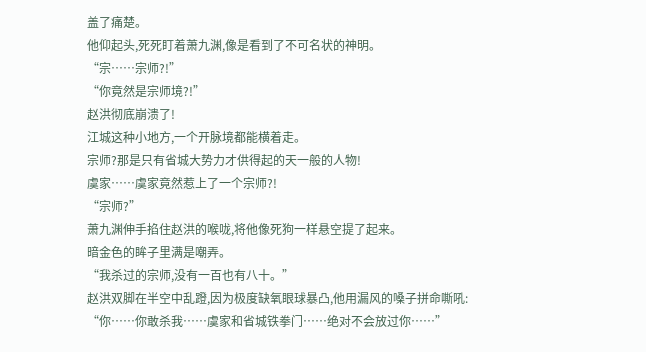盖了痛楚。
他仰起头,死死盯着萧九渊,像是看到了不可名状的神明。
“宗……宗师?!”
“你竟然是宗师境?!”
赵洪彻底崩溃了!
江城这种小地方,一个开脉境都能横着走。
宗师?那是只有省城大势力才供得起的天一般的人物!
虞家……虞家竟然惹上了一个宗师?!
“宗师?”
萧九渊伸手掐住赵洪的喉咙,将他像死狗一样悬空提了起来。
暗金色的眸子里满是嘲弄。
“我杀过的宗师,没有一百也有八十。”
赵洪双脚在半空中乱蹬,因为极度缺氧眼球暴凸,他用漏风的嗓子拼命嘶吼:
“你……你敢杀我……虞家和省城铁拳门……绝对不会放过你……”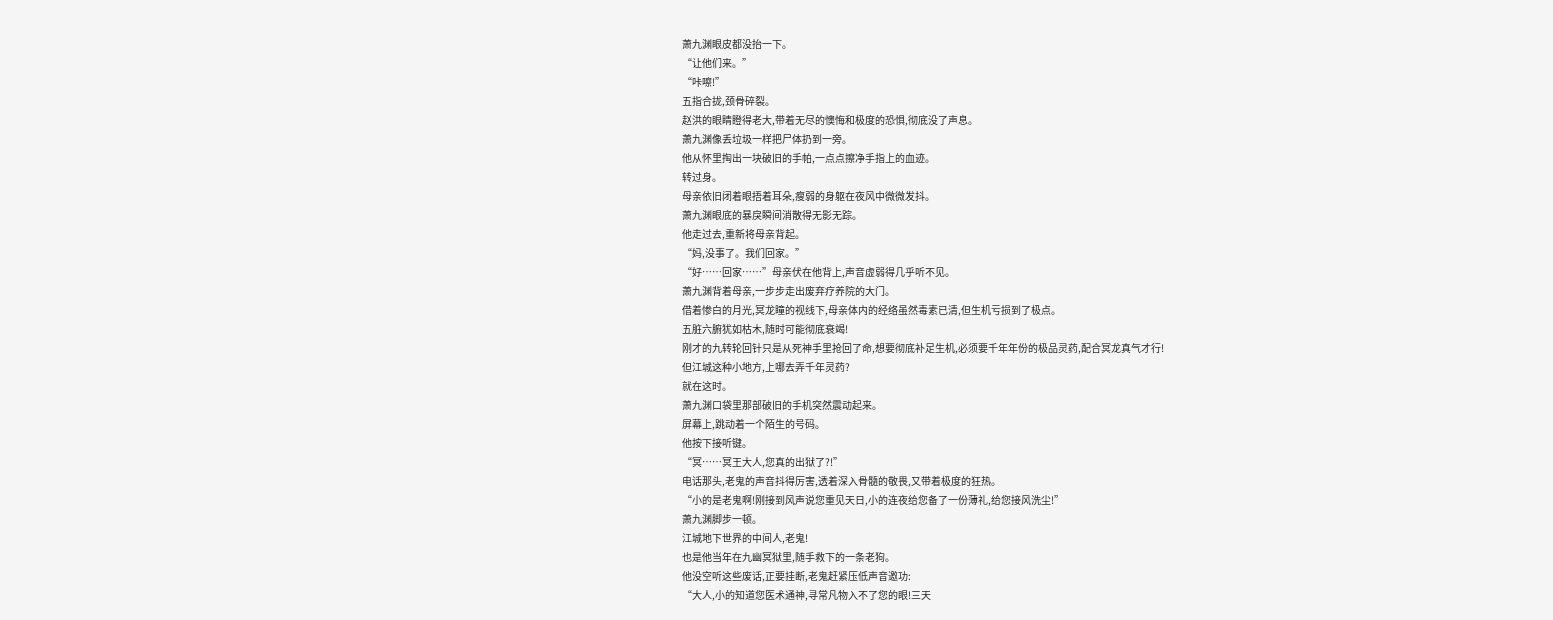萧九渊眼皮都没抬一下。
“让他们来。”
“咔嚓!”
五指合拢,颈骨碎裂。
赵洪的眼睛瞪得老大,带着无尽的懊悔和极度的恐惧,彻底没了声息。
萧九渊像丢垃圾一样把尸体扔到一旁。
他从怀里掏出一块破旧的手帕,一点点擦净手指上的血迹。
转过身。
母亲依旧闭着眼捂着耳朵,瘦弱的身躯在夜风中微微发抖。
萧九渊眼底的暴戾瞬间消散得无影无踪。
他走过去,重新将母亲背起。
“妈,没事了。我们回家。”
“好……回家……”母亲伏在他背上,声音虚弱得几乎听不见。
萧九渊背着母亲,一步步走出废弃疗养院的大门。
借着惨白的月光,冥龙瞳的视线下,母亲体内的经络虽然毒素已清,但生机亏损到了极点。
五脏六腑犹如枯木,随时可能彻底衰竭!
刚才的九转轮回针只是从死神手里抢回了命,想要彻底补足生机,必须要千年年份的极品灵药,配合冥龙真气才行!
但江城这种小地方,上哪去弄千年灵药?
就在这时。
萧九渊口袋里那部破旧的手机突然震动起来。
屏幕上,跳动着一个陌生的号码。
他按下接听键。
“冥……冥王大人,您真的出狱了?!”
电话那头,老鬼的声音抖得厉害,透着深入骨髓的敬畏,又带着极度的狂热。
“小的是老鬼啊!刚接到风声说您重见天日,小的连夜给您备了一份薄礼,给您接风洗尘!”
萧九渊脚步一顿。
江城地下世界的中间人,老鬼!
也是他当年在九幽冥狱里,随手救下的一条老狗。
他没空听这些废话,正要挂断,老鬼赶紧压低声音邀功:
“大人,小的知道您医术通神,寻常凡物入不了您的眼!三天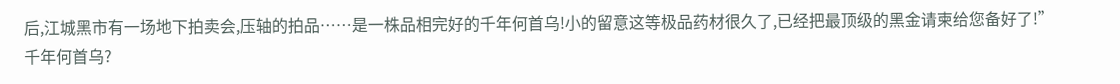后,江城黑市有一场地下拍卖会,压轴的拍品……是一株品相完好的千年何首乌!小的留意这等极品药材很久了,已经把最顶级的黑金请柬给您备好了!”
千年何首乌?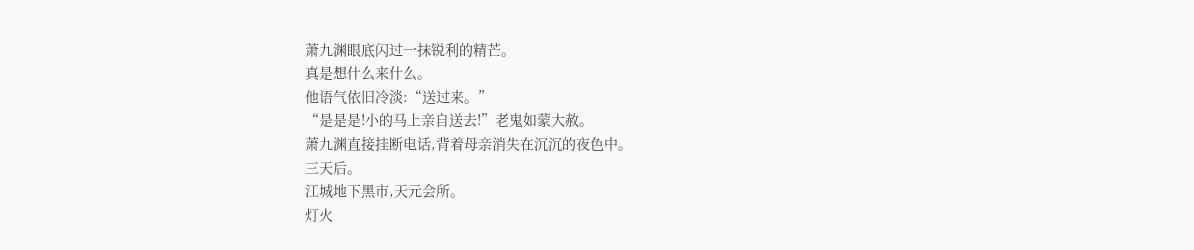萧九渊眼底闪过一抹锐利的精芒。
真是想什么来什么。
他语气依旧冷淡:“送过来。”
“是是是!小的马上亲自送去!”老鬼如蒙大赦。
萧九渊直接挂断电话,背着母亲消失在沉沉的夜色中。
三天后。
江城地下黑市,天元会所。
灯火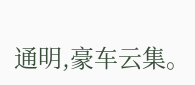通明,豪车云集。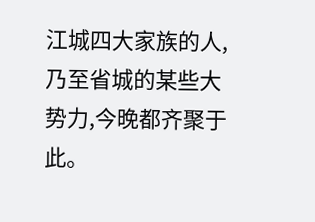江城四大家族的人,乃至省城的某些大势力,今晚都齐聚于此。